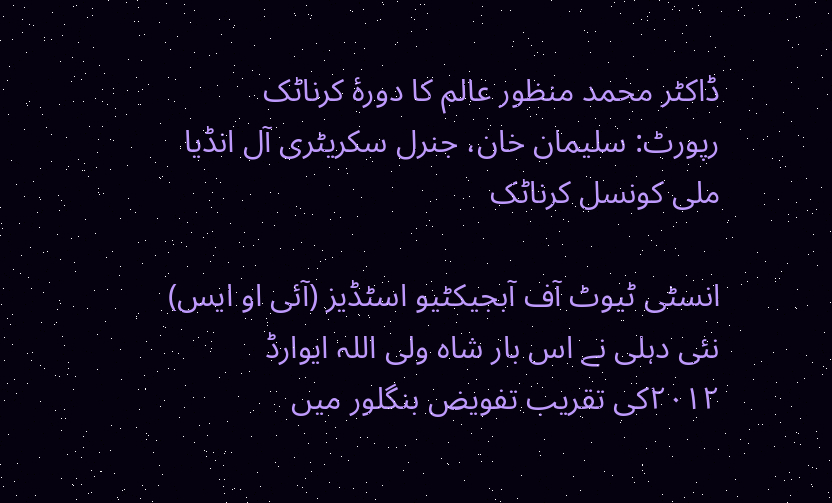ڈاکٹر محمد منظور عالم کا دورۂ کرناٹک
رپورٹ: سلیمان خان، جنرل سکریٹری آل انڈیا ملی کونسل کرناٹک

انسٹی ٹیوٹ آف آبجیکٹیو اسٹڈیز (آئی او ایس) نئی دہلی نے اس بار شاہ ولی اللہ ایوارڈ ۲۰۱۲کی تقریب تفویض بنگلور میں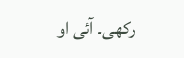رکھی۔ آئی او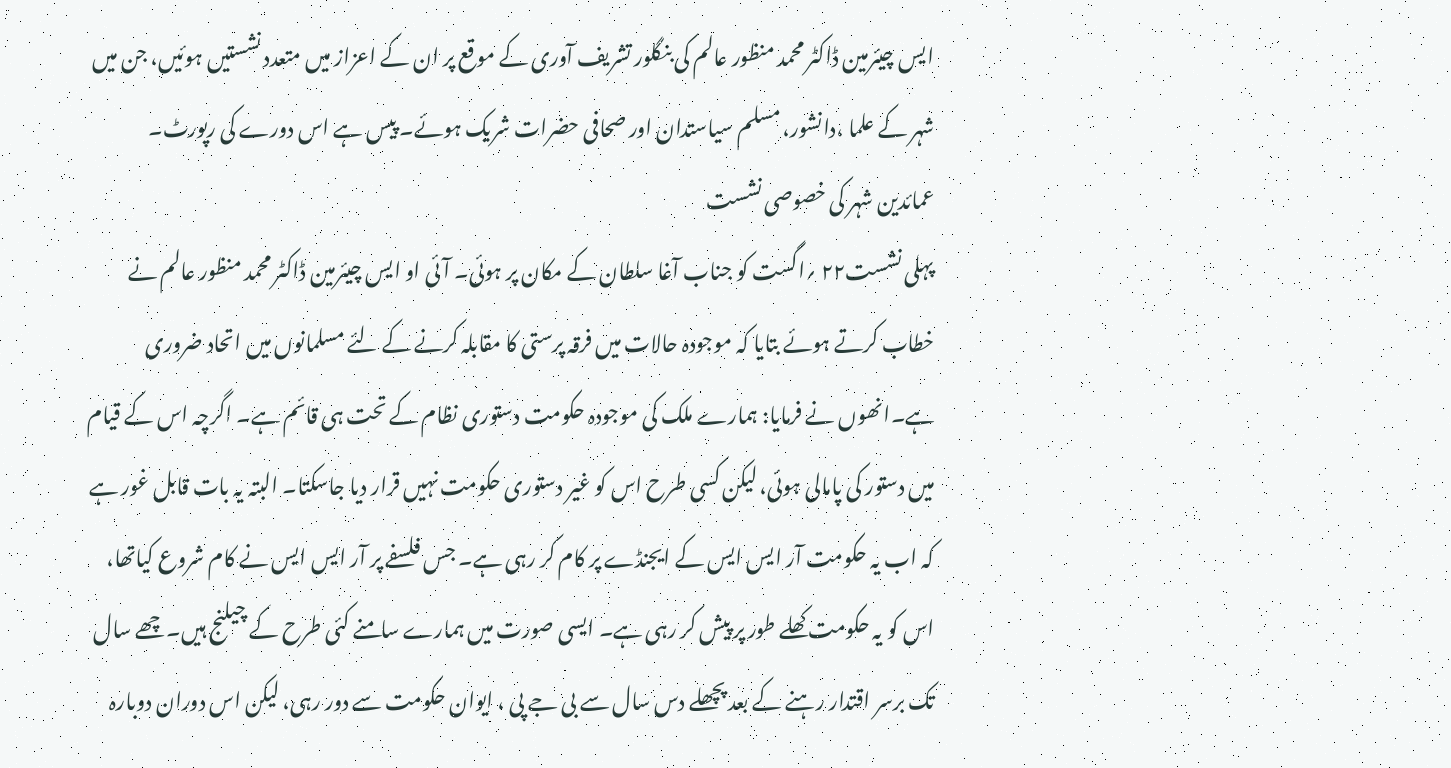ایس چیئرمین ڈاکٹر محمد منظور عالم کی بنگلور تشریف آوری کے موقع پر ان کے اعزاز میں متعدد نشستیں ہوئیں، جن میں شہر کے علما ،دانشور، مسلم سیاستدان اور صحافی حضرات شریک ہوئے۔ پیس ہے اس دورے کی رپورٹ۔
عمائدین شہر کی خصوصی نشست
پہلی نشست۲۲ ؍اگست کو جناب آغا سلطان کے مکان پر ہوئی۔ آئی او ایس چیئرمین ڈاکٹر محمد منظور عالم نے خطاب کرتے ہوئے بتایا کہ موجودہ حالات میں فرقہ پرستی کا مقابلہ کرنے کے لئے مسلمانوں میں اتحاد ضروری ہے۔انھوں نے فرمایا: ہمارے ملک کی موجودہ حکومت دستوری نظام کے تحت ہی قائم ہے۔ اگرچہ اس کے قیام میں دستور کی پامالی ہوئی، لیکن کسی طرح اس کو غیر دستوری حکومت نہیں قرار دیا جاسکتا۔ البتہ یہ بات قابل غور ہے کہ اب یہ حکومت آر ایس ایس کے ایجنڈے پر کام کر رہی ہے۔ جس فلسفے پر آر ایس ایس نے کام شروع کیاتھا، اس کو یہ حکومت کھلے طور پر پیش کر رہی ہے۔ ایسی صورت میں ہمارے سامنے کئی طرح کے چیلنج ہیں۔چھے سال تک برسر اقتدار رہنے کے بعد پچھلے دس سال سے بی جے پی ، ایوان حکومت سے دور رہی، لیکن اس دوران دوبارہ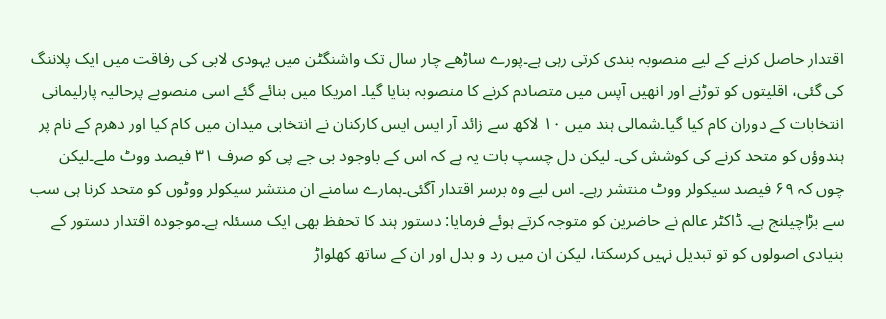اقتدار حاصل کرنے کے لیے منصوبہ بندی کرتی رہی ہے۔پورے ساڑھے چار سال تک واشنگٹن میں یہودی لابی کی رفاقت میں ایک پلاننگ کی گئی، اقلیتوں کو توڑنے اور انھیں آپس میں متصادم کرنے کا منصوبہ بنایا گیا۔ امریکا میں بنائے گئے اسی منصوبے پرحالیہ پارلیمانی انتخابات کے دوران کام کیا گیا۔شمالی ہند میں ۱۰ لاکھ سے زائد آر ایس ایس کارکنان نے انتخابی میدان میں کام کیا اور دھرم کے نام پر ہندوؤں کو متحد کرنے کی کوشش کی۔ لیکن دل چسپ بات یہ ہے کہ اس کے باوجود بی جے پی کو صرف ۳۱ فیصد ووٹ ملے۔لیکن چوں کہ ۶۹ فیصد سیکولر ووٹ منتشر رہے۔ اس لیے وہ برسر اقتدار آگئی۔ہمارے سامنے ان منتشر سیکولر ووٹوں کو متحد کرنا ہی سب سے بڑاچیلنج ہے۔ ڈاکٹر عالم نے حاضرین کو متوجہ کرتے ہوئے فرمایا: دستور ہند کا تحفظ بھی ایک مسئلہ ہے۔موجودہ اقتدار دستور کے بنیادی اصولوں کو تو تبدیل نہیں کرسکتا، لیکن ان میں رد و بدل اور ان کے ساتھ کھلواڑ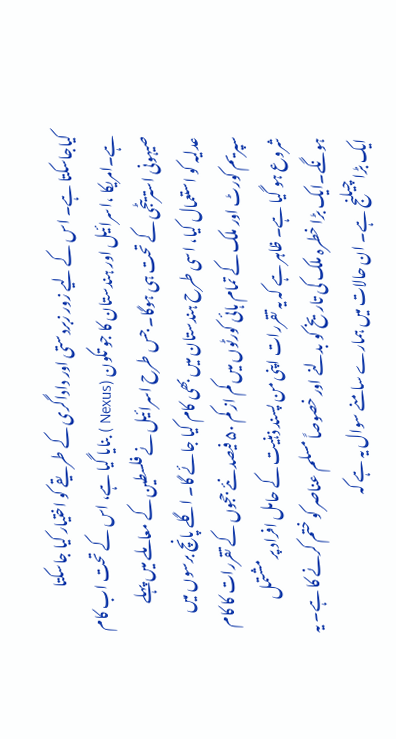کیاجاسکتا ہے۔ اس کے لیے زور زبردستی اور داداگری کے طریقے کو اختیار کیا جاسکتا ہے۔امریکا ،اسرائیل اور ہندستان کا جو تکون (Nexus ) بنایا گیا ہے، اس کے تحت اب کام صیہونی استریٹجی کے تحت ہی ہوگا۔ جس طرح اسرائیل نے فلسطین کے معاملے میں پہلے عدلیہ کو استعمال کیا، اسی طرح ہندستان میں بھی کام کیا جائے گا۔ اگلے پانچ برسوں میں سپریم کورٹ اور ملک کے تمام ہائی کورٹوں میں کم از کم ۵۰ فیصد نئے ججوں کے تقررات کا کام شروع ہو گیا ہے۔ ظاہر ہے کہ یہ تقررات اپنی من پسند ذہنیت کے حامل افراد پر مشتمل ہونگے۔ایک بڑا خطرہ ملک کی تاریخ کو بدلنے اور خصوصاً مسلم عناصر کو ختم کرنے کا ہے۔ یہ ایک بڑا چیلنج ہے۔ ان حالات میں ہمارے سامنے سوال یہ ہے کہ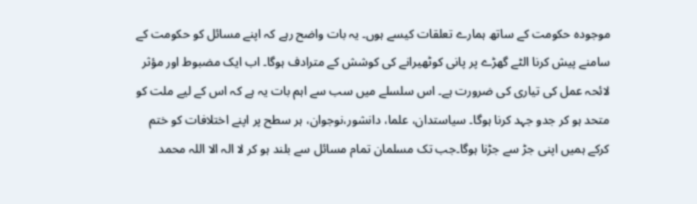موجودہ حکومت کے ساتھ ہمارے تعلقات کیسے ہوں۔ یہ بات واضح رہے کہ اپنے مسائل کو حکومت کے سامنے پیش کرنا الٹے گھڑے پر پانی کوٹھیرانے کی کوشش کے مترادف ہوگا۔ اب ایک مضبوط اور مؤثر لائحہ عمل کی تیاری کی ضرورت ہے۔ اس سلسلے میں سب سے اہم بات یہ ہے کہ اس کے لیے ملت کو متحد ہو کر جدو جہد کرنا ہوگا۔ سیاستدان، علما، دانشور،نوجوان، ہر سطح پر اپنے اختلافات کو ختم کرکے ہمیں اپنی جڑ سے جڑنا ہوگا۔جب تک مسلمان تمام مسائل سے بلند ہو کر لا الہ الا اللہ محمد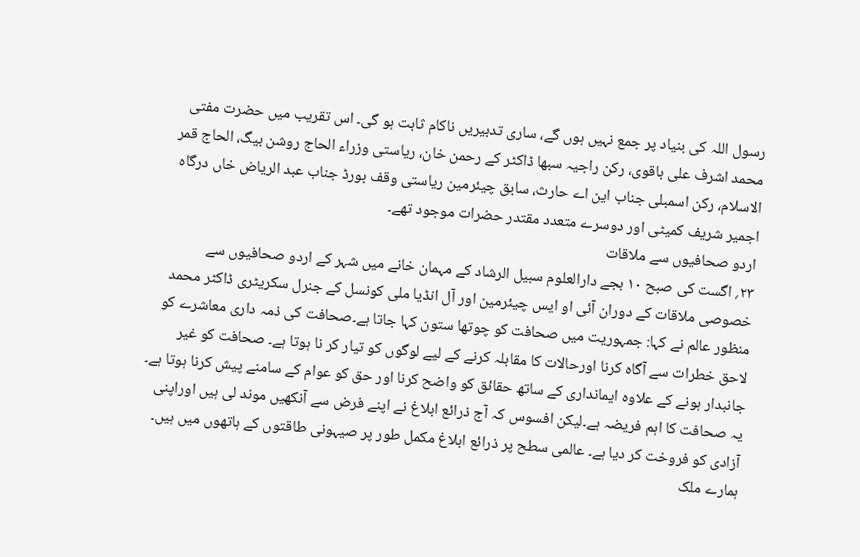رسول اللہ کی بنیاد پر جمع نہیں ہوں گے، ساری تدبیریں ناکام ثابت ہو گی۔ اس تقریب میں حضرت مفتی محمد اشرف علی باقوی، رکن راجیہ سبھا ڈاکٹر کے رحمن خان، ریاستی وزراء الحاج روشن بیگ، الحاج قمر الاسلام، رکن اسمبلی جناب این اے حارث، سابق چیئرمین ریاستی وقف بورڈ جناب عبد الریاض خاں درگاہ اجمیر شریف کمیٹی اور دوسرے متعدد مقتدر حضرات موجود تھے۔
اردو صحافیوں سے ملاقات
۲۳؍ اگست کی صبح ۱۰ بجے دارالعلوم سبیل الرشاد کے مہمان خانے میں شہر کے اردو صحافیوں سے خصوصی ملاقات کے دوران آئی او ایس چیئرمین اور آل انڈیا ملی کونسل کے جنرل سکریٹری ڈاکٹر محمد منظور عالم نے کہا: جمہوریت میں صحافت کو چوتھا ستون کہا جاتا ہے۔صحافت کی ذمہ داری معاشرے کو لاحق خطرات سے آگاہ کرنا اورحالات کا مقابلہ کرنے کے لیے لوگوں کو تیار کر نا ہوتا ہے۔ صحافت کو غیر جانبدار ہونے کے علاوہ ایمانداری کے ساتھ حقائق کو واضح کرنا اور حق کو عوام کے سامنے پیش کرنا ہوتا ہے۔ یہ صحافت کا اہم فریضہ ہے۔لیکن افسوس کہ آج ذرائع ابلاغ نے اپنے فرض سے آنکھیں موند لی ہیں اوراپنی آزادی کو فروخت کر دیا ہے۔ عالمی سطح پر ذرائع ابلاغ مکمل طور پر صیہونی طاقتوں کے ہاتھوں میں ہیں۔ ہمارے ملک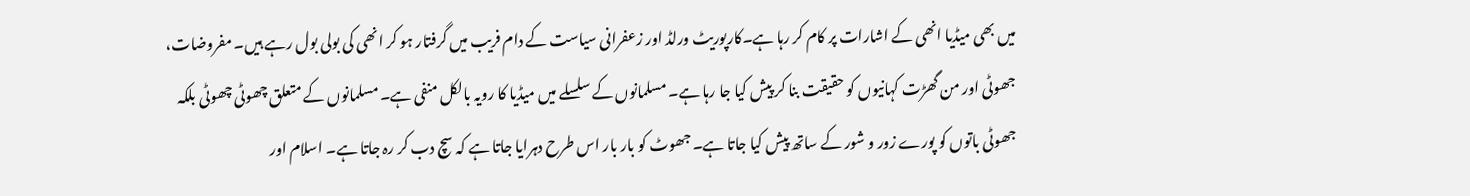میں بھی میڈیا انھی کے اشارات پر کام کر رہا ہے۔کارپوریٹ ورلڈ اور زعفرانی سیاست کے دام فریب میں گرفتار ہو کر انھی کی بولی بول رہے ہیں۔ مفروضات، جھوٹی اور من گھڑت کہانیوں کو حقیقت بنا کر پیش کیا جا رہا ہے۔ مسلمانوں کے سلسلے میں میڈیا کا رویہ بالکل منفی ہے۔ مسلمانوں کے متعلق چھوٹی چھوٹی بلکہ جھوٹی باتوں کو پورے زور و شور کے ساتھ پیش کیا جاتا ہے۔ جھوٹ کو بار بار اس طرح دہرایا جاتا ہے کہ سچ دب کر رہ جاتا ہے۔ اسلام اور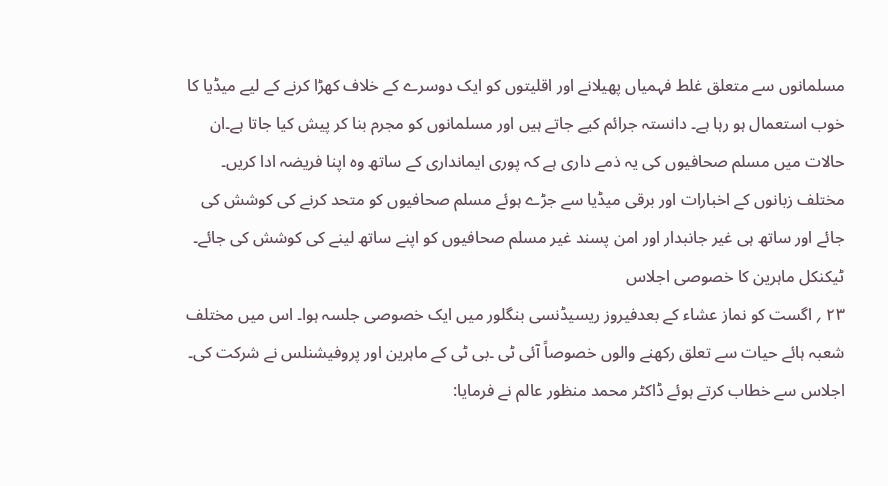مسلمانوں سے متعلق غلط فہمیاں پھیلانے اور اقلیتوں کو ایک دوسرے کے خلاف کھڑا کرنے کے لیے میڈیا کا خوب استعمال ہو رہا ہے۔ دانستہ جرائم کیے جاتے ہیں اور مسلمانوں کو مجرم بنا کر پیش کیا جاتا ہے۔ان حالات میں مسلم صحافیوں کی یہ ذمے داری ہے کہ پوری ایمانداری کے ساتھ وہ اپنا فریضہ ادا کریں۔ مختلف زبانوں کے اخبارات اور برقی میڈیا سے جڑے ہوئے مسلم صحافیوں کو متحد کرنے کی کوشش کی جائے اور ساتھ ہی غیر جانبدار اور امن پسند غیر مسلم صحافیوں کو اپنے ساتھ لینے کی کوشش کی جائے۔
ٹیکنکل ماہرین کا خصوصی اجلاس
۲۳ ؍ اگست کو نماز عشاء کے بعدفیروز ریسیڈنسی بنگلور میں ایک خصوصی جلسہ ہوا۔ اس میں مختلف شعبہ ہائے حیات سے تعلق رکھنے والوں خصوصاً آئی ٹی ۔بی ٹی کے ماہرین اور پروفیشنلس نے شرکت کی۔ اجلاس سے خطاب کرتے ہوئے ڈاکٹر محمد منظور عالم نے فرمایا: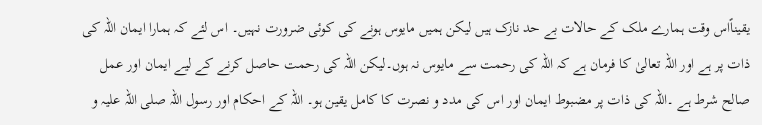یقیناًاس وقت ہمارے ملک کے حالات بے حد نازک ہیں لیکن ہمیں مایوس ہونے کی کوئی ضرورت نہیں۔ اس لئے کہ ہمارا ایمان اللہ کی ذات پر ہے اور اللہ تعالیٰ کا فرمان ہے کہ اللہ کی رحمت سے مایوس نہ ہوں۔لیکن اللہ کی رحمت حاصل کرنے کے لیے ایمان اور عمل صالح شرط ہے ۔اللہ کی ذات پر مضبوط ایمان اور اس کی مدد و نصرت کا کامل یقین ہو۔ اللہ کے احکام اور رسول اللہ صلی اللہ علیہ و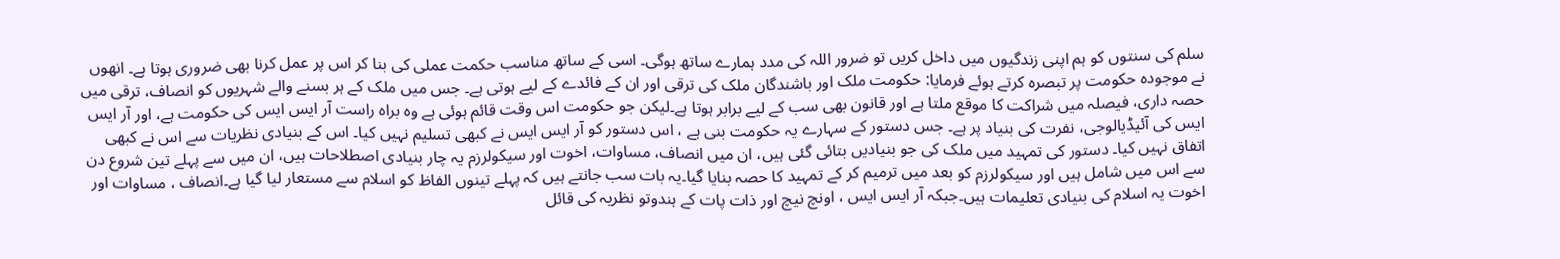سلم کی سنتوں کو ہم اپنی زندگیوں میں داخل کریں تو ضرور اللہ کی مدد ہمارے ساتھ ہوگی۔ اسی کے ساتھ مناسب حکمت عملی کی بنا کر اس پر عمل کرنا بھی ضروری ہوتا ہے۔ انھوں نے موجودہ حکومت پر تبصرہ کرتے ہوئے فرمایا: حکومت ملک اور باشندگان ملک کی ترقی اور ان کے فائدے کے لیے ہوتی ہے۔ جس میں ملک کے ہر بسنے والے شہریوں کو انصاف، ترقی میں حصہ داری، فیصلہ میں شراکت کا موقع ملتا ہے اور قانون بھی سب کے لیے برابر ہوتا ہے۔لیکن جو حکومت اس وقت قائم ہوئی ہے وہ براہ راست آر ایس ایس کی حکومت ہے، اور آر ایس ایس کی آئیڈیالوجی، نفرت کی بنیاد پر ہے۔ جس دستور کے سہارے یہ حکومت بنی ہے ، اس دستور کو آر ایس ایس نے کبھی تسلیم نہیں کیا۔ اس کے بنیادی نظریات سے اس نے کبھی اتفاق نہیں کیا۔ دستور کی تمہید میں ملک کی جو بنیادیں بتائی گئی ہیں، ان میں انصاف، مساوات، اخوت اور سیکولرزم یہ چار بنیادی اصطلاحات ہیں، ان میں سے پہلے تین شروع دن سے اس میں شامل ہیں اور سیکولرزم کو بعد میں ترمیم کر کے تمہید کا حصہ بنایا گیا۔یہ بات سب جانتے ہیں کہ پہلے تینوں الفاظ کو اسلام سے مستعار لیا گیا ہے۔انصاف ، مساوات اور اخوت یہ اسلام کی بنیادی تعلیمات ہیں۔جبکہ آر ایس ایس ، اونچ نیچ اور ذات پات کے ہندوتو نظریہ کی قائل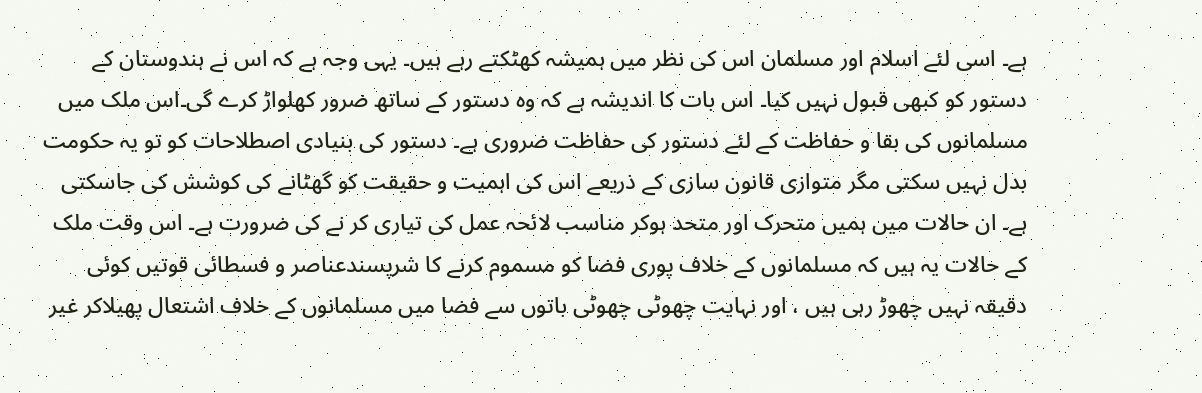ہے۔ اسی لئے اسلام اور مسلمان اس کی نظر میں ہمیشہ کھٹکتے رہے ہیں۔ یہی وجہ ہے کہ اس نے ہندوستان کے دستور کو کبھی قبول نہیں کیا۔ اس بات کا اندیشہ ہے کہ وہ دستور کے ساتھ ضرور کھلواڑ کرے گی۔اس ملک میں مسلمانوں کی بقا و حفاظت کے لئے دستور کی حفاظت ضروری ہے۔ دستور کی بنیادی اصطلاحات کو تو یہ حکومت بدل نہیں سکتی مگر متوازی قانون سازی کے ذریعے اس کی اہمیت و حقیقت کو گھٹانے کی کوشش کی جاسکتی ہے۔ ان حالات میں ہمیں متحرک اور متحد ہوکر مناسب لائحہ عمل کی تیاری کر نے کی ضرورت ہے۔ اس وقت ملک کے حالات یہ ہیں کہ مسلمانوں کے خلاف پوری فضا کو مسموم کرنے کا شرپسندعناصر و فسطائی قوتیں کوئی دقیقہ نہیں چھوڑ رہی ہیں ، اور نہایت چھوٹی چھوٹی باتوں سے فضا میں مسلمانوں کے خلاف اشتعال پھیلاکر غیر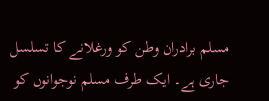مسلم برادران وطن کو ورغلانے کا تسلسل جاری ہے۔ ایک طرف مسلم نوجوانوں کو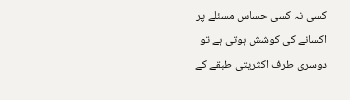کسی نہ کسی حساس مسئلے پر اکسانے کی کوشش ہوتی ہے تو دوسری طرف اکثریتی طبقے کے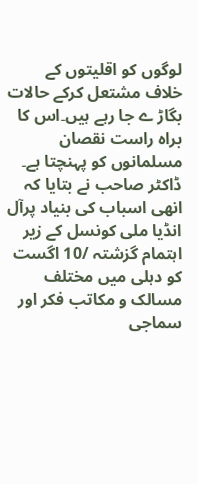لوگوں کو اقلیتوں کے خلاف مشتعل کرکے حالات بگاڑ ے جا رہے ہیں۔اس کا براہ راست نقصان مسلمانوں کو پہنچتا ہے۔ ڈاکٹر صاحب نے بتایا کہ انھی اسباب کی بنیاد پرآل انڈیا ملی کونسل کے زیر اہتمام گزشتہ /10 اگست کو دہلی میں مختلف مسالک و مکاتب فکر اور سماجی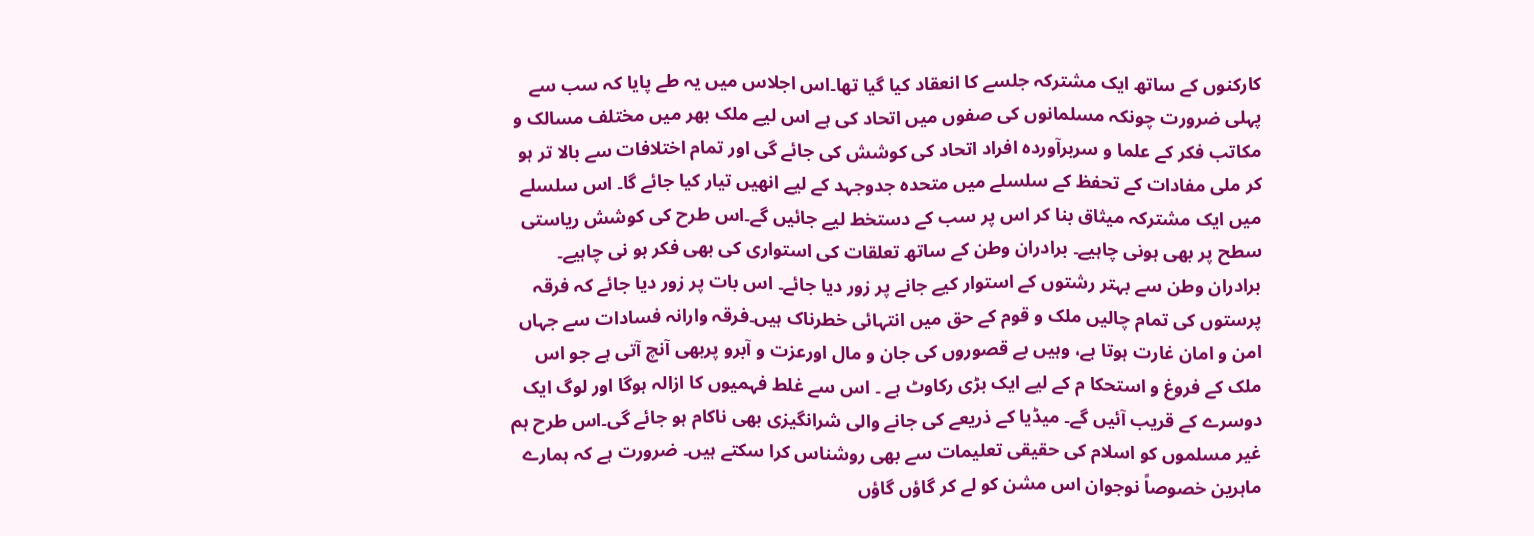کارکنوں کے ساتھ ایک مشترکہ جلسے کا انعقاد کیا گیا تھا۔اس اجلاس میں یہ طے پایا کہ سب سے پہلی ضرورت چونکہ مسلمانوں کی صفوں میں اتحاد کی ہے اس لیے ملک بھر میں مختلف مسالک و مکاتب فکر کے علما و سربرآوردہ افراد اتحاد کی کوشش کی جائے گی اور تمام اختلافات سے بالا تر ہو کر ملی مفادات کے تحفظ کے سلسلے میں متحدہ جدوجہد کے لیے انھیں تیار کیا جائے گا۔ اس سلسلے میں ایک مشترکہ میثاق بنا کر اس پر سب کے دستخط لیے جائیں گے۔اس طرح کی کوشش ریاستی سطح پر بھی ہونی چاہیے۔ برادران وطن کے ساتھ تعلقات کی استواری کی بھی فکر ہو نی چاہیے۔ برادران وطن سے بہتر رشتوں کے استوار کیے جانے پر زور دیا جائے۔ اس بات پر زور دیا جائے کہ فرقہ پرستوں کی تمام چالیں ملک و قوم کے حق میں انتہائی خطرناک ہیں۔فرقہ وارانہ فسادات سے جہاں امن و امان غارت ہوتا ہے، وہیں بے قصوروں کی جان و مال اورعزت و آبرو پربھی آنچ آتی ہے جو اس ملک کے فروغ و استحکا م کے لیے ایک بڑی رکاوٹ ہے ۔ اس سے غلط فہمیوں کا ازالہ ہوگا اور لوگ ایک دوسرے کے قریب آئیں گے۔ میڈیا کے ذریعے کی جانے والی شرانگیزی بھی ناکام ہو جائے گی۔اس طرح ہم غیر مسلموں کو اسلام کی حقیقی تعلیمات سے بھی روشناس کرا سکتے ہیں۔ ضرورت ہے کہ ہمارے ماہرین خصوصاً نوجوان اس مشن کو لے کر گاؤں گاؤں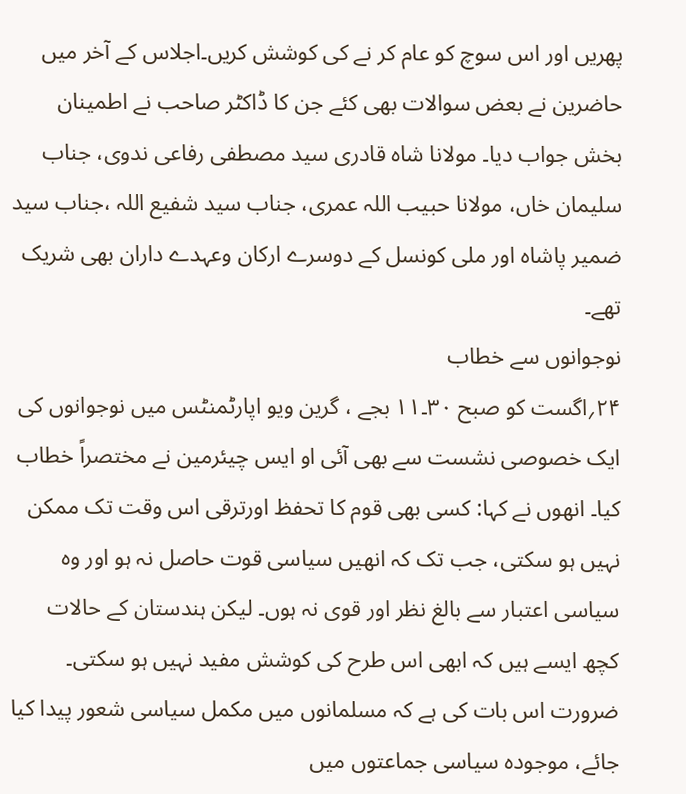پھریں اور اس سوچ کو عام کر نے کی کوشش کریں۔اجلاس کے آخر میں حاضرین نے بعض سوالات بھی کئے جن کا ڈاکٹر صاحب نے اطمینان بخش جواب دیا۔ مولانا شاہ قادری سید مصطفی رفاعی ندوی، جناب سلیمان خاں، مولانا حبیب اللہ عمری، جناب سید شفیع اللہ ،جناب سید ضمیر پاشاہ اور ملی کونسل کے دوسرے ارکان وعہدے داران بھی شریک تھے۔
نوجوانوں سے خطاب
۲۴؍اگست کو صبح ۳۰۔۱۱ بجے ، گرین ویو اپارٹمنٹس میں نوجوانوں کی ایک خصوصی نشست سے بھی آئی او ایس چیئرمین نے مختصراً خطاب کیا۔ انھوں نے کہا: کسی بھی قوم کا تحفظ اورترقی اس وقت تک ممکن نہیں ہو سکتی، جب تک کہ انھیں سیاسی قوت حاصل نہ ہو اور وہ سیاسی اعتبار سے بالغ نظر اور قوی نہ ہوں۔ لیکن ہندستان کے حالات کچھ ایسے ہیں کہ ابھی اس طرح کی کوشش مفید نہیں ہو سکتی۔ ضرورت اس بات کی ہے کہ مسلمانوں میں مکمل سیاسی شعور پیدا کیا جائے، موجودہ سیاسی جماعتوں میں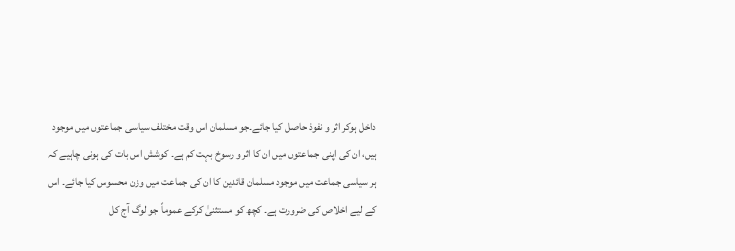داخل ہوکر اثر و نفوذ حاصل کیا جائے۔جو مسلمان اس وقت مختلف سیاسی جماعتوں میں موجود ہیں، ان کی اپنی جماعتوں میں ان کا اثر و رسوخ بہت کم ہے۔ کوشش اس بات کی ہونی چاہیے کہ ہر سیاسی جماعت میں موجود مسلمان قائدین کا ان کی جماعت میں وزن محسوس کیا جائے۔ اس کے لیے اخلاص کی ضرورت ہے۔ کچھ کو مستثنیٰ کرکے عموماً جو لوگ آج کل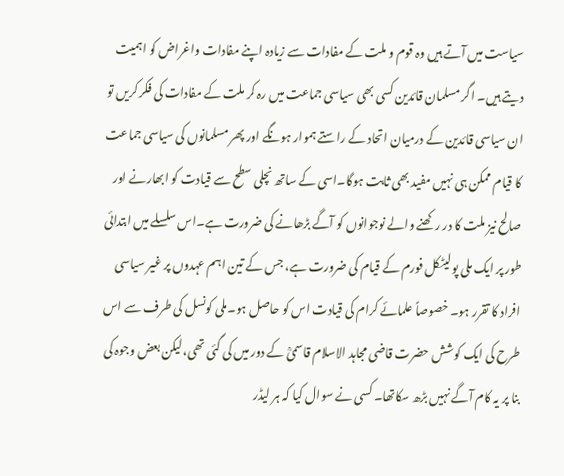سیاست میں آتے ہیں وہ قوم و ملت کے مفادات سے زیادہ اپنے مفادات واغراض کو اہمیت دیتے ہیں۔ اگر مسلمان قائدین کسی بھی سیاسی جماعت میں رہ کر ملت کے مفادات کی فکر کریں تو ان سیاسی قائدین کے درمیان اتحاد کے راستے ہموار ہونگے اور پھر مسلمانوں کی سیاسی جماعت کا قیام ممکن ہی نہیں مفید بھی ثابت ہوگا۔اسی کے ساتھ نچلی سطح سے قیادت کو ابھارنے اور صالح نیز ملت کا در رکھنے والے نوجوانوں کو آگے بڑھانے کی ضرورت ہے۔اس سلسلے میں ابتدائی طور پر ایک ملی پولیٹکل فورم کے قیام کی ضرورت ہے، جس کے تین اہم عہدوں پر غیر سیاسی افراد کا تقرر ہو۔ خصوصاً علمائے کرام کی قیادت اس کو حاصل ہو۔ملی کونسل کی طرف سے اس طرح کی ایک کوشش حضرت قاضی مجاہد الاسلام قاسمیؒ کے دور میں کی گئی تھی،لیکن بعض وجوہ کی بنا پر یہ کام آگے نہیں بڑھ سکاتھا۔ کسی نے سوال کیا کہ ہر لیڈر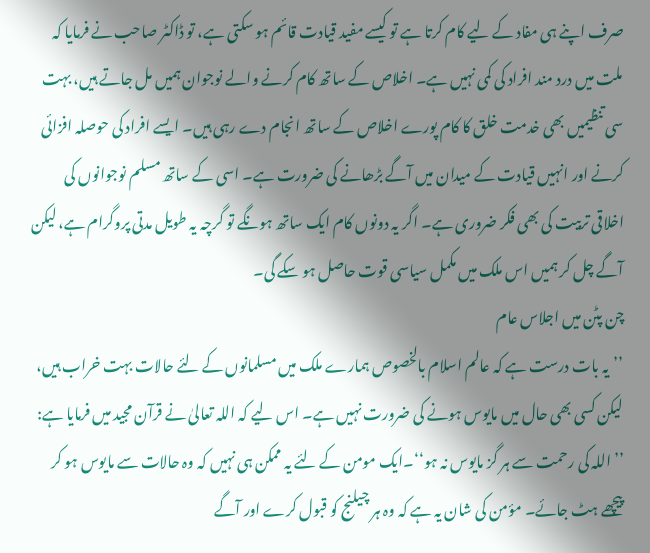صرف اپنے ہی مفاد کے لیے کام کرتا ہے تو کیسے مفید قیادت قائم ہو سکتی ہے، تو ڈاکٹر صاحب نے فرمایا کہ ملت میں درد مند افراد کی کمی نہیں ہے۔ اخلاص کے ساتھ کام کرنے والے نوجوان ہمیں مل جاتے ہیں، بہت سی تنظیمیں بھی خدمت خلق کا کام پورے اخلاص کے ساتھ انجام دے رہی ہیں۔ ایسے افراد کی حوصلہ افزائی کرنے اور انہیں قیادت کے میدان میں آگے بڑھانے کی ضرورت ہے۔ اسی کے ساتھ مسلم نوجوانوں کی اخلاقی تربیت کی بھی فکر ضروری ہے۔ اگر یہ دونوں کام ایک ساتھ ہونگے تو گرچہ یہ طویل مدتی پروگرام ہے، لیکن آگے چل کر ہمیں اس ملک میں مکمل سیاسی قوت حاصل ہو سکے گی۔
چن پٹن میں اجلاس عام
’’یہ بات درست ہے کہ عالم اسلام بالخصوص ہمارے ملک میں مسلمانوں کے لئے حالات بہت خراب ہیں، لیکن کسی بھی حال میں مایوس ہونے کی ضرورت نہیں ہے۔ اس لیے کہ اللہ تعالیٰ نے قرآن مجید میں فرمایا ہے: ’’ اللہ کی رحمت سے ہر گز مایوس نہ ہو‘‘۔ایک مومن کے لئے یہ ممکن ہی نہیں کہ وہ حالات سے مایوس ہو کر پیچھے ہٹ جائے۔ مؤمن کی شان یہ ہے کہ وہ ہر چیلنج کو قبول کرے اور آگے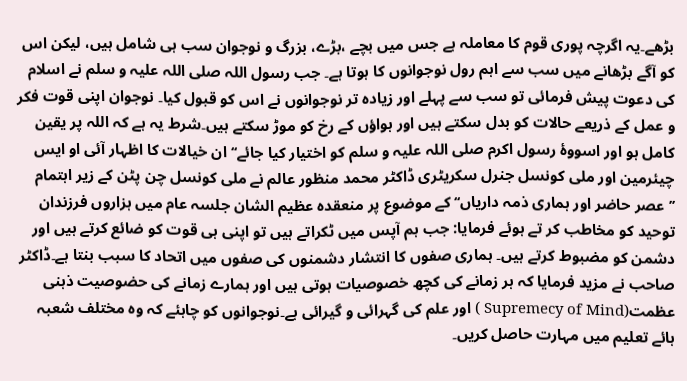بڑھے۔یہ اگرچہ پوری قوم کا معاملہ ہے جس میں بچے ،بڑے، بزرگ و نوجوان سب ہی شامل ہیں، لیکن اس کو آگے بڑھانے میں سب سے اہم رول نوجوانوں کا ہوتا ہے۔ جب رسول اللہ صلی اللہ علیہ و سلم نے اسلام کی دعوت پیش فرمائی تو سب سے پہلے اور زیادہ تر نوجوانوں نے اس کو قبول کیا۔ نوجوان اپنی قوت فکر و عمل کے ذریعے حالات کو بدل سکتے ہیں اور ہواؤں کے رخ کو موڑ سکتے ہیں۔شرط یہ ہے کہ اللہ پر یقین کامل ہو اور اسووۂ رسول اکرم صلی اللہ علیہ و سلم کو اختیار کیا جائے‘‘ ان خیالات کا اظہار آئی او ایس چیئرمین اور ملی کونسل جنرل سکریٹری ڈاکٹر محمد منظور عالم نے ملی کونسل چن پٹن کے زیر اہتمام ’’عصر حاضر اور ہماری ذمہ داریاں‘‘ کے موضوع پر منعقدہ عظیم الشان جلسہ عام میں ہزاروں فرزندان توحید کو مخاطب کر تے ہوئے فرمایا: جب ہم آپس میں ٹکراتے ہیں تو اپنی ہی قوت کو ضائع کرتے ہیں اور دشمن کو مضبوط کرتے ہیں۔ ہماری صفوں کا انتشار دشمنوں کی صفوں میں اتحاد کا سبب بنتا ہے۔ڈاکٹر صاحب نے مزید فرمایا کہ ہر زمانے کی کچھ خصوصیات ہوتی ہیں اور ہمارے زمانے کی حضوصیت ذہنی عظمت(Supremecy of Mind ) اور علم کی گہرائی و گیرائی ہے۔نوجوانوں کو چاہئے کہ وہ مختلف شعبہ ہائے تعلیم میں مہارت حاصل کریں۔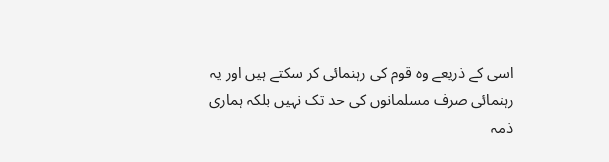اسی کے ذریعے وہ قوم کی رہنمائی کر سکتے ہیں اور یہ رہنمائی صرف مسلمانوں کی حد تک نہیں بلکہ ہماری ذمہ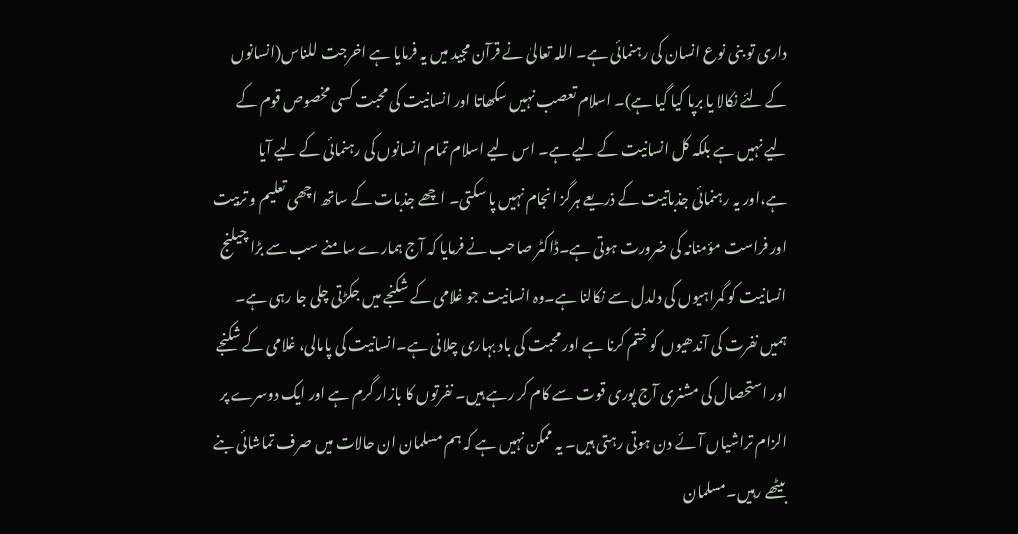داری تو بنی نوع انسان کی رہنمائی ہے۔ اللہ تعالیٰ نے قرآن مجید میں یہ فرمایا ہے اخرجت للناس(انسانوں کے لئے نکالا یا برپا کیا گیا ہے)۔ اسلام تعصب نہیں سکھاتا اور انسانیت کی محبت کسی مخصوص قوم کے لیے نہیں ہے بلکہ کل انسانیت کے لیے ہے۔ اس لیے اسلام تمام انسانوں کی رہنمائی کے لیے آیا ہے،اور یہ رہنمائی جذباتیت کے ذریعے ہرگز انجام نہیں پا سکتی۔ اچھے جذبات کے ساتھ اچھی تعلیم و تربیت اور فراست مؤمنانہ کی ضرورت ہوتی ہے۔ڈاکٹر صاحب نے فرمایا کہ آج ہمارے سامنے سب سے بڑا چیلنج انسانیت کو گمراہیوں کی دلدل سے نکالنا ہے۔وہ انسانیت جو غلامی کے شکنجے میں جکڑتی چلی جا رہی ہے۔ ہمیں نفرت کی آندھیوں کو ختم کرنا ہے اور محبت کی باد بہاری چلانی ہے۔انسانیت کی پامالی، غلامی کے شکنجے اور استحصال کی مشنری آج پوری قوت سے کام کر رہے ہیں۔ نفرتوں کا بازار گرم ہے اور ایک دوسرے پر الزام تراشیاں آئے دن ہوتی رہتی ہیں۔ یہ ممکن نہیں ہے کہ ہم مسلمان ان حالات میں صرف تماشائی بنے بیٹھے رہیں۔مسلمان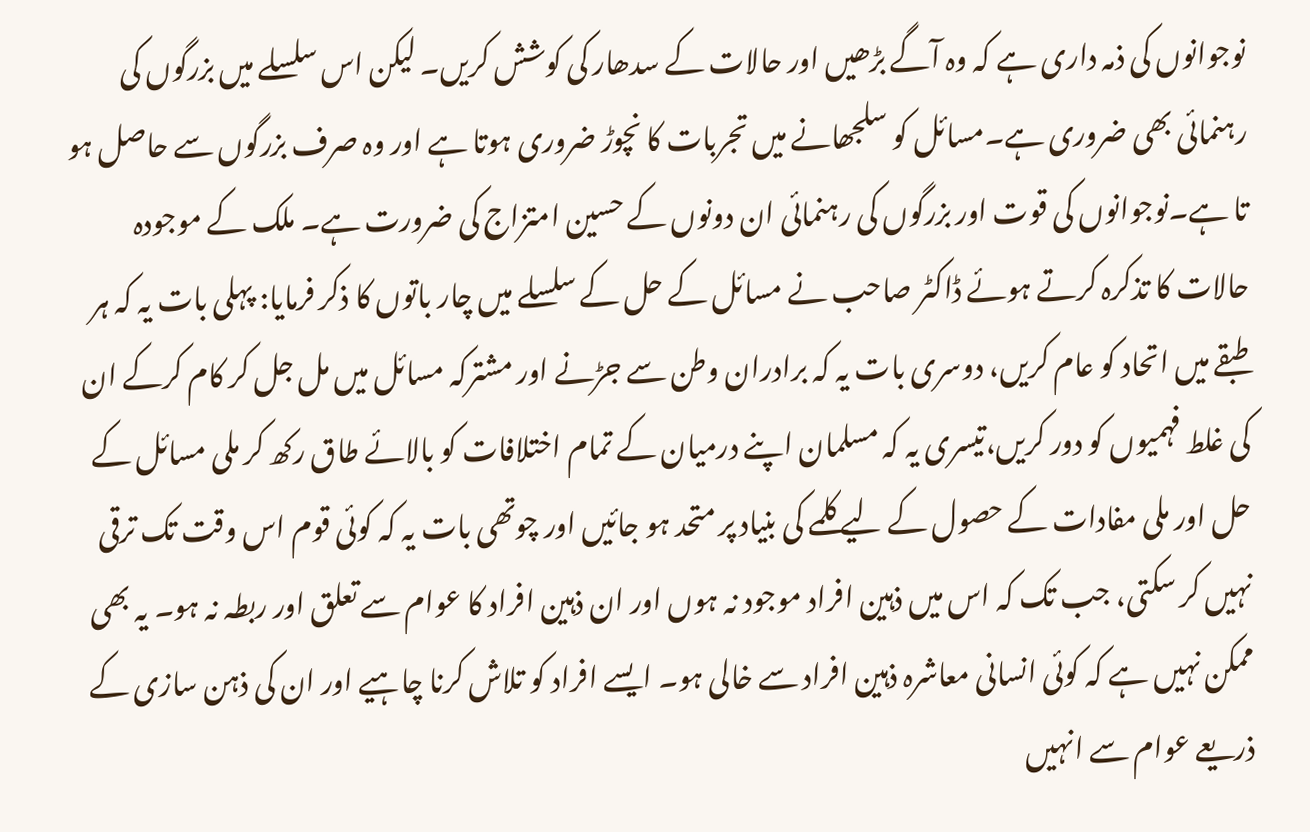نوجوانوں کی ذمہ داری ہے کہ وہ آگے بڑھیں اور حالات کے سدھار کی کوشش کریں۔ لیکن اس سلسلے میں بزرگوں کی رہنمائی بھی ضروری ہے۔مسائل کو سلجھانے میں تجربات کا نچوڑ ضروری ہوتا ہے اور وہ صرف بزرگوں سے حاصل ہو تا ہے۔نوجوانوں کی قوت اور بزرگوں کی رہنمائی ان دونوں کے حسین امتزاج کی ضرورت ہے۔ ملک کے موجودہ حالات کا تذکرہ کرتے ہوئے ڈاکٹر صاحب نے مسائل کے حل کے سلسلے میں چار باتوں کا ذکر فرمایا: پہلی بات یہ کہ ہر طبقے میں اتحاد کو عام کریں، دوسری بات یہ کہ برادران وطن سے جڑنے اور مشترکہ مسائل میں مل جل کر کام کرکے ان کی غلط فہمیوں کو دور کریں،تیسری یہ کہ مسلمان اپنے درمیان کے تمام اختلافات کو بالائے طاق رکھ کر ملی مسائل کے حل اور ملی مفادات کے حصول کے لیے کلمے کی بنیاد پر متحد ہو جائیں اور چوتھی بات یہ کہ کوئی قوم اس وقت تک ترقی نہیں کر سکتی، جب تک کہ اس میں ذہین افراد موجود نہ ہوں اور ان ذہین افراد کا عوام سے تعلق اور ربطہ نہ ہو۔ یہ بھی ممکن نہیں ہے کہ کوئی انسانی معاشرہ ذہین افراد سے خالی ہو۔ ایسے افراد کو تلاش کرنا چاہیے اور ان کی ذہن سازی کے ذریعے عوام سے انہیں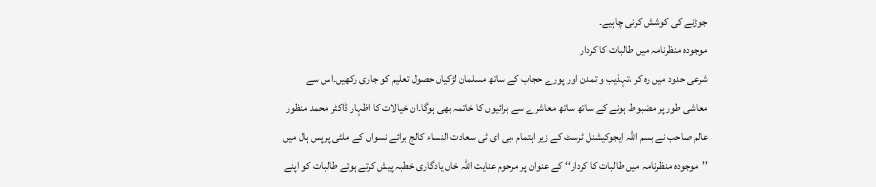جوڑنے کی کوشش کرنی چاہیے۔
موجودہ منظرنامہ میں طالبات کا کردار
شرعی حدود میں رہ کر ،تہذیب و تمدن اور پورے حجاب کے ساتھ مسلمان لڑکیاں حصول تعلیم کو جاری رکھیں۔اس سے معاشی طور پر مضبوط ہونے کے ساتھ ساتھ معاشرے سے برائیوں کا خاتمہ بھی ہوگا۔ان خیالات کا اظہار ڈاکٹر محمد منظور عالم صاحب نے بسم اللہ ایجوکیشنل ٹرسٹ کے زیر اہتمام ،بی ای ٹی سعادت النساء کالج برائے نسواں کے ملٹی پرپس ہال میں ’’موجودہ منظرنامہ میں طالبات کا کردار‘‘ کے عنوان پر مرحوم عنایت اللہ خاں یادگاری خطبہ پیش کرتے ہوئے طالبات کو اپنے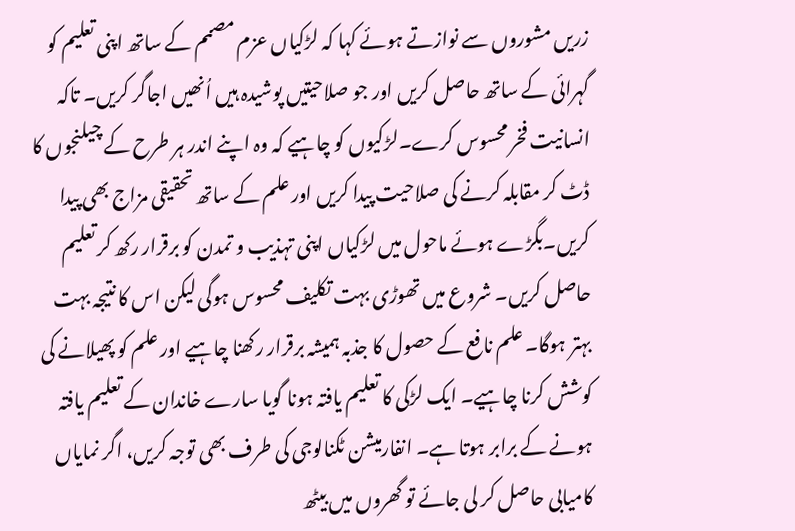زریں مشوروں سے نوازتے ہوئے کہا کہ لڑکیاں عزم مصمم کے ساتھ اپنی تعلیم کو گہرائی کے ساتھ حاصل کریں اور جو صلاحیتیں پوشیدہ ہیں اُنھیں اجاگر کریں۔ تاکہ انسانیت فخر محسوس کرے۔لڑکیوں کو چاہیے کہ وہ اپنے اندر ہر طرح کے چیلنجوں کا ڈٹ کر مقابلہ کرنے کی صلاحیت پیدا کریں اور علم کے ساتھ تحقیقی مزاج بھی پیدا کریں۔بگڑے ہوئے ماحول میں لڑکیاں اپنی تہذیب و تمدن کو برقرار رکھ کر تعلیم حاصل کریں۔ شروع میں تھوڑی بہت تکلیف محسوس ہوگی لیکن اس کا نتیجہ بہت بہتر ہوگا۔ علم نافع کے حصول کا جذبہ ہمیشہ برقرار رکھنا چاہیے اور علم کو پھیلانے کی کوشش کرنا چاہیے۔ ایک لڑکی کا تعلیم یافتہ ہونا گویا سارے خاندان کے تعلیم یافتہ ہونے کے برابر ہوتا ہے۔ انفارمیشن ٹکنالوجی کی طرف بھی توجہ کریں، اگر نمایاں کامیابی حاصل کر لی جائے تو گھروں میں بیٹھ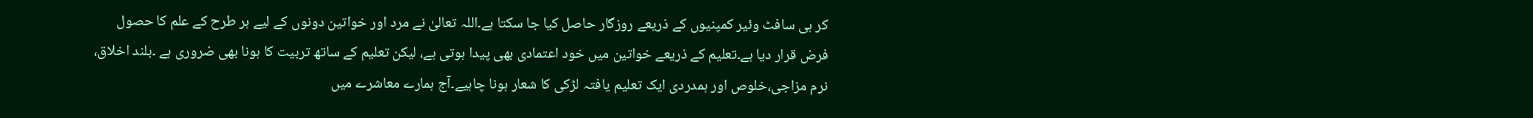کر ہی سافٹ وئیر کمپنیوں کے ذریعے روزگار حاصل کیا جا سکتا ہے۔اللہ تعالیٰ نے مرد اور خواتین دونوں کے لیے ہر طرح کے علم کا حصول فرض قرار دیا ہے۔تعلیم کے ذریعے خواتین میں خود اعتمادی بھی پیدا ہوتی ہے، لیکن تعلیم کے ساتھ تربیت کا ہونا بھی ضروری ہے ۔بلند اخلاق، نرم مزاجی،خلوص اور ہمدردی ایک تعلیم یافتہ لڑکی کا شعار ہونا چاہیے۔آج ہمارے معاشرے میں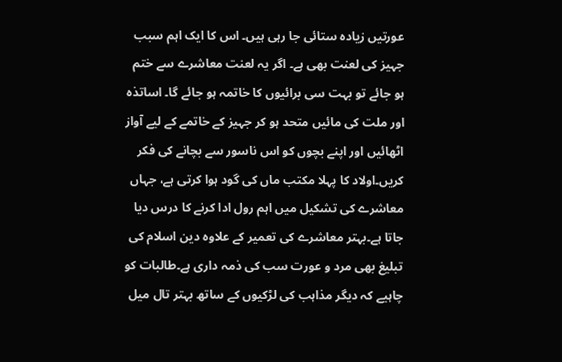عورتیں زیادہ ستائی جا رہی ہیں۔ اس کا ایک اہم سبب جہیز کی لعنت بھی ہے۔ اگر یہ لعنت معاشرے سے ختم ہو جائے تو بہت سی برائیوں کا خاتمہ ہو جائے گا۔ اساتذہ اور ملت کی مائیں متحد ہو کر جہیز کے خاتمے کے لیے آواز اٹھائیں اور اپنے بچوں کو اس ناسور سے بچانے کی فکر کریں۔اولاد کا پہلا مکتب ماں کی گود ہوا کرتی ہے، جہاں معاشرے کی تشکیل میں اہم رول ادا کرنے کا درس دیا جاتا ہے۔بہتر معاشرے کی تعمیر کے علاوہ دین اسلام کی تبلیغ بھی مرد و عورت سب کی ذمہ داری ہے۔طالبات کو چاہیے کہ دیگر مذاہب کی لڑکیوں کے ساتھ بہتر تال میل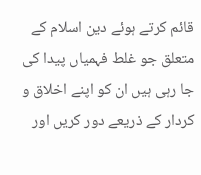قائم کرتے ہوئے دین اسلام کے متعلق جو غلط فہمیاں پیدا کی جا رہی ہیں ان کو اپنے اخلاق و کردار کے ذریعے دور کریں اور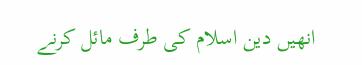انھیں دین اسلام کی طرف مائل کرنے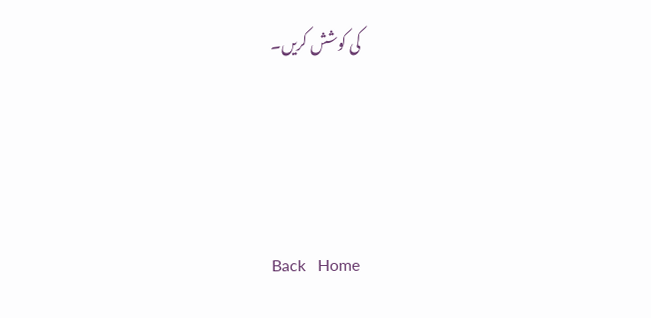کی کوشش کریں۔




Back   Home